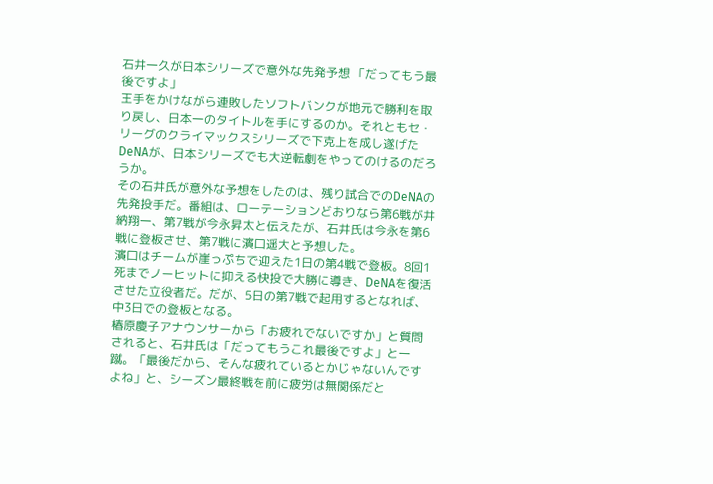石井一久が日本シリーズで意外な先発予想 「だってもう最後ですよ」
王手をかけながら連敗したソフトバンクが地元で勝利を取り戻し、日本一のタイトルを手にするのか。それともセ・リーグのクライマックスシリーズで下克上を成し遂げたDeNAが、日本シリーズでも大逆転劇をやってのけるのだろうか。
その石井氏が意外な予想をしたのは、残り試合でのDeNAの先発投手だ。番組は、ローテーションどおりなら第6戦が井納翔一、第7戦が今永昇太と伝えたが、石井氏は今永を第6戦に登板させ、第7戦に濱口遥大と予想した。
濱口はチームが崖っぷちで迎えた1日の第4戦で登板。8回1死までノーヒットに抑える快投で大勝に導き、DeNAを復活させた立役者だ。だが、5日の第7戦で起用するとなれば、中3日での登板となる。
椿原慶子アナウンサーから「お疲れでないですか」と質問されると、石井氏は「だってもうこれ最後ですよ」と一蹴。「最後だから、そんな疲れているとかじゃないんですよね」と、シーズン最終戦を前に疲労は無関係だと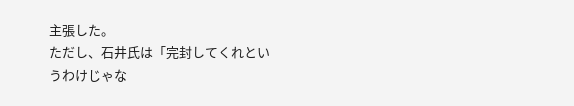主張した。
ただし、石井氏は「完封してくれというわけじゃな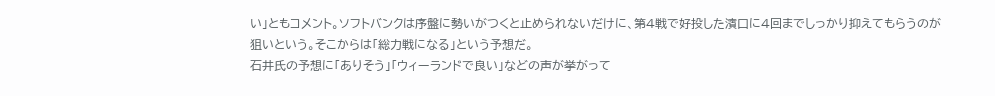い」ともコメント。ソフトバンクは序盤に勢いがつくと止められないだけに、第4戦で好投した濱口に4回までしっかり抑えてもらうのが狙いという。そこからは「総力戦になる」という予想だ。
石井氏の予想に「ありそう」「ウィーランドで良い」などの声が挙がって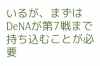いるが、まずはDeNAが第7戦まで持ち込むことが必要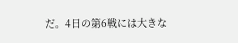だ。4日の第6戦には大きな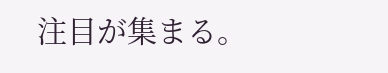注目が集まる。